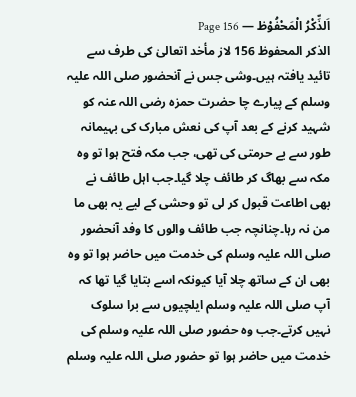اَلذِّکْرُ الْمَحْفُوْظ — Page 156
الذكر المحفوظ 156 لاز مأخد اتعالیٰ کی طرف سے تائید یافتہ ہیں۔وشی جس نے آنحضور صلی اللہ علیہ وسلم کے پیارے چا حضرت حمزہ رضی اللہ عنہ کو شہید کرنے کے بعد آپ کی نعش مبارک کی بہیمانہ طور سے بے حرمتی کی تھی، جب مکہ فتح ہوا تو وہ مکہ سے بھاگ کر طائف چلا گیا۔جب اہل طائف نے بھی اطاعت قبول کر لی تو وحشی کے لیے یہ بھی ما من نہ رہا۔چنانچہ جب طائف والوں کا وفد آنحضور صلی اللہ علیہ وسلم کی خدمت میں حاضر ہوا تو وہ بھی ان کے ساتھ چلا آیا کیونکہ اسے بتایا گیا تھا کہ آپ صلی اللہ علیہ وسلم ایلچیوں سے برا سلوک نہیں کرتے۔جب وہ حضور صلی اللہ علیہ وسلم کی خدمت میں حاضر ہوا تو حضور صلی اللہ علیہ وسلم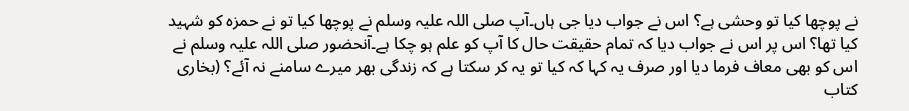نے پوچھا کیا تو وحشی ہے؟ اس نے جواب دیا جی ہاں۔آپ صلی اللہ علیہ وسلم نے پوچھا کیا تو نے حمزہ کو شہید کیا تھا؟ اس پر اس نے جواب دیا کہ تمام حقیقت حال کا آپ کو علم ہو چکا ہے۔آنحضور صلی اللہ علیہ وسلم نے اس کو بھی معاف فرما دیا اور صرف یہ کہا کہ کیا تو یہ کر سکتا ہے کہ زندگی بھر میرے سامنے نہ آئے؟ (بخاری کتاب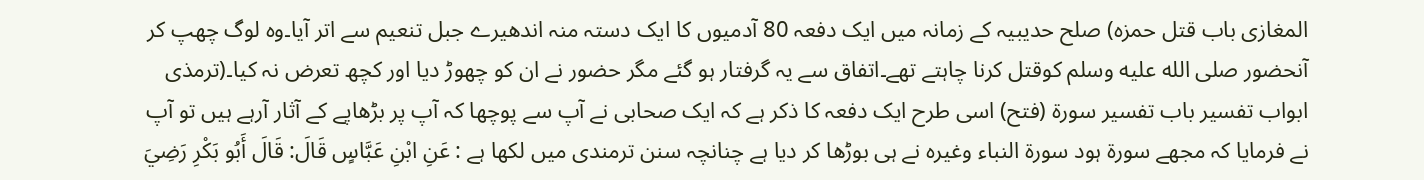المغازى باب قتل حمزه) صلح حدیبیہ کے زمانہ میں ایک دفعہ 80 آدمیوں کا ایک دستہ منہ اندھیرے جبل تنعیم سے اتر آیا۔وہ لوگ چھپ کر آنحضور صلى الله عليه وسلم کوقتل کرنا چاہتے تھے۔اتفاق سے یہ گرفتار ہو گئے مگر حضور نے ان کو چھوڑ دیا اور کچھ تعرض نہ کیا۔(ترمذی ابواب تفسیر باب تفسير سورة (فتح) اسی طرح ایک دفعہ کا ذکر ہے کہ ایک صحابی نے آپ سے پوچھا کہ آپ پر بڑھاپے کے آثار آرہے ہیں تو آپ نے فرمایا کہ مجھے سورۃ ہود سورۃ النباء وغیرہ نے ہی بوڑھا کر دیا ہے چنانچہ سنن ترمندی میں لکھا ہے : عَنِ ابْنِ عَبَّاسٍ قَالَ: قَالَ أَبُو بَكْرِ رَضِيَ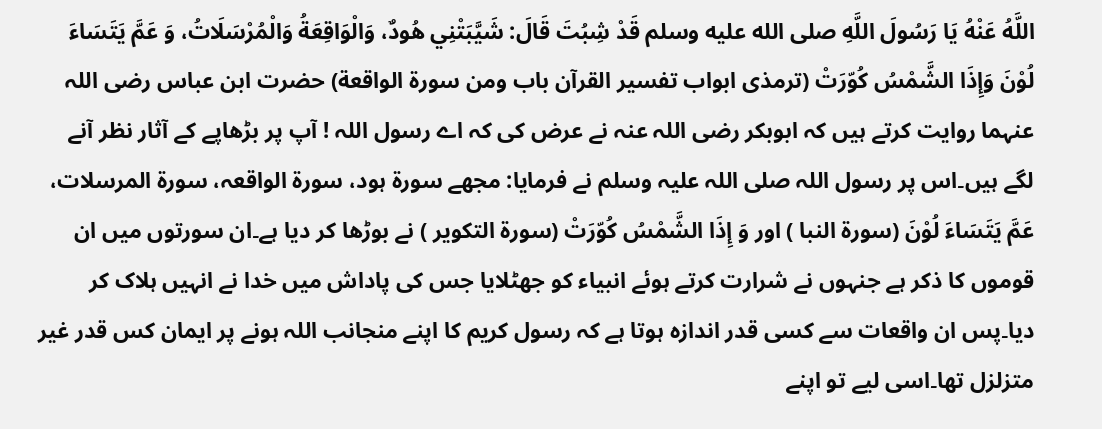اللَّهُ عَنْهُ يَا رَسُولَ اللَّهِ صلى الله عليه وسلم قَدْ شِبُتَ قَالَ: شَيَّبَتْنِي هُودٌ، وَالْوَاقِعَةُ وَالْمُرْسَلَاتُ، وَ عَمَّ يَتَسَاءَ لُوْنَ وَإِذَا الشَّمْسُ كُوّرَتْ (ترمذی ابواب تفسیر القرآن باب ومن سورة الواقعة) حضرت ابن عباس رضی اللہ عنہما روایت کرتے ہیں کہ ابوبکر رضی اللہ عنہ نے عرض کی کہ اے رسول اللہ ! آپ پر بڑھاپے کے آثار نظر آنے لگے ہیں۔اس پر رسول اللہ صلی اللہ علیہ وسلم نے فرمایا: مجھے سورۃ ہود، سورۃ الواقعہ، سورۃ المرسلات، عَمَّ يَتَسَاءَ لُوْنَ (سورۃ النبا ) اور وَ إِذَا الشَّمْسُ كُوّرَتْ (سورۃ التکویر ) نے بوڑھا کر دیا ہے۔ان سورتوں میں ان قوموں کا ذکر ہے جنہوں نے شرارت کرتے ہوئے انبیاء کو جھٹلایا جس کی پاداش میں خدا نے انہیں ہلاک کر دیا۔پس ان واقعات سے کسی قدر اندازہ ہوتا ہے کہ رسول کریم کا اپنے منجانب اللہ ہونے پر ایمان کس قدر غیر متزلزل تھا۔اسی لیے تو اپنے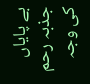بے پایاں جذبہ رحم کی وجہ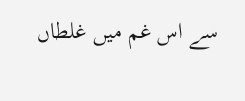سے اس غم میں غلطاں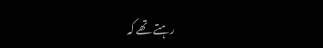رہتے تھے کہ